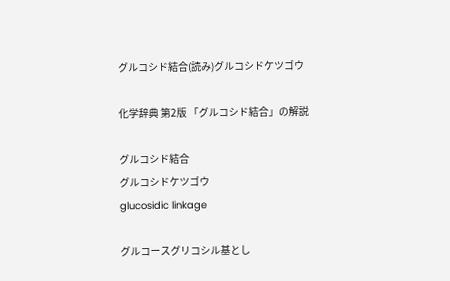グルコシド結合(読み)グルコシドケツゴウ

化学辞典 第2版 「グルコシド結合」の解説

グルコシド結合
グルコシドケツゴウ
glucosidic linkage

グルコースグリコシル基とし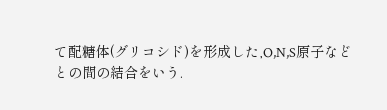て配糖体(グリコシド)を形成した,O,N,S原子などとの間の結合をいう.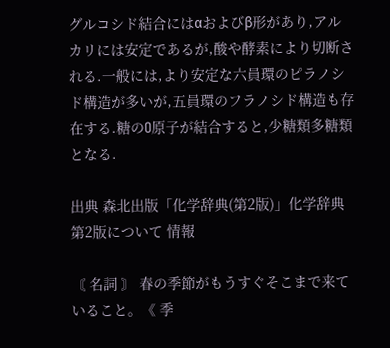グルコシド結合にはαおよびβ形があり,アルカリには安定であるが,酸や酵素により切断される.一般には,より安定な六員環のピラノシド構造が多いが,五員環のフラノシド構造も存在する.糖のO原子が結合すると,少糖類多糖類となる.

出典 森北出版「化学辞典(第2版)」化学辞典 第2版について 情報

〘 名詞 〙 春の季節がもうすぐそこまで来ていること。《 季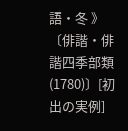語・冬 》 〔俳諧・俳諧四季部類(1780)〕[初出の実例]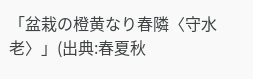「盆栽の橙黄なり春隣〈守水老〉」(出典:春夏秋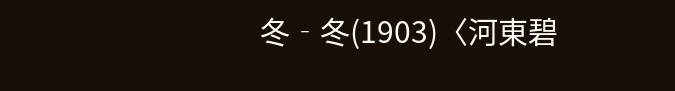冬‐冬(1903)〈河東碧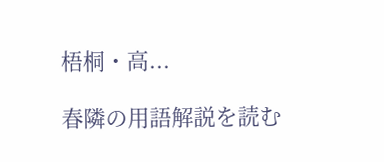梧桐・高...

春隣の用語解説を読む